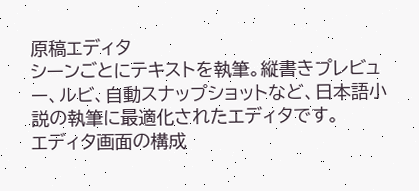原稿エディタ
シーンごとにテキストを執筆。縦書きプレビュー、ルビ、自動スナップショットなど、日本語小説の執筆に最適化されたエディタです。
エディタ画面の構成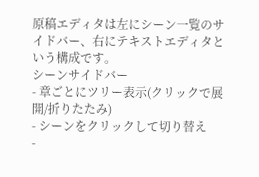原稿エディタは左にシーン一覧のサイドバー、右にテキストエディタという構成です。
シーンサイドバー
- 章ごとにツリー表示(クリックで展開/折りたたみ)
- シーンをクリックして切り替え
-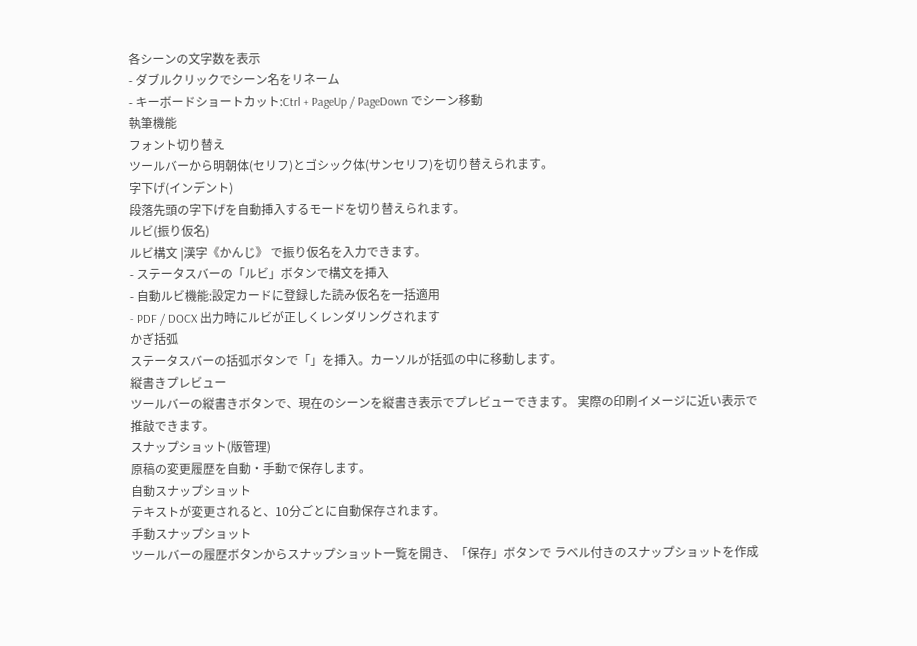各シーンの文字数を表示
- ダブルクリックでシーン名をリネーム
- キーボードショートカット:Ctrl + PageUp / PageDown でシーン移動
執筆機能
フォント切り替え
ツールバーから明朝体(セリフ)とゴシック体(サンセリフ)を切り替えられます。
字下げ(インデント)
段落先頭の字下げを自動挿入するモードを切り替えられます。
ルビ(振り仮名)
ルビ構文 |漢字《かんじ》 で振り仮名を入力できます。
- ステータスバーの「ルビ」ボタンで構文を挿入
- 自動ルビ機能:設定カードに登録した読み仮名を一括適用
- PDF / DOCX 出力時にルビが正しくレンダリングされます
かぎ括弧
ステータスバーの括弧ボタンで「」を挿入。カーソルが括弧の中に移動します。
縦書きプレビュー
ツールバーの縦書きボタンで、現在のシーンを縦書き表示でプレビューできます。 実際の印刷イメージに近い表示で推敲できます。
スナップショット(版管理)
原稿の変更履歴を自動・手動で保存します。
自動スナップショット
テキストが変更されると、10分ごとに自動保存されます。
手動スナップショット
ツールバーの履歴ボタンからスナップショット一覧を開き、「保存」ボタンで ラベル付きのスナップショットを作成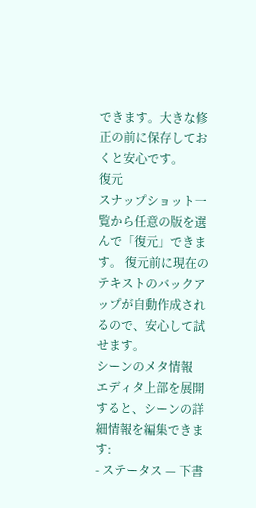できます。大きな修正の前に保存しておくと安心です。
復元
スナップショット一覧から任意の版を選んで「復元」できます。 復元前に現在のテキストのバックアップが自動作成されるので、安心して試せます。
シーンのメタ情報
エディタ上部を展開すると、シーンの詳細情報を編集できます:
- ステータス — 下書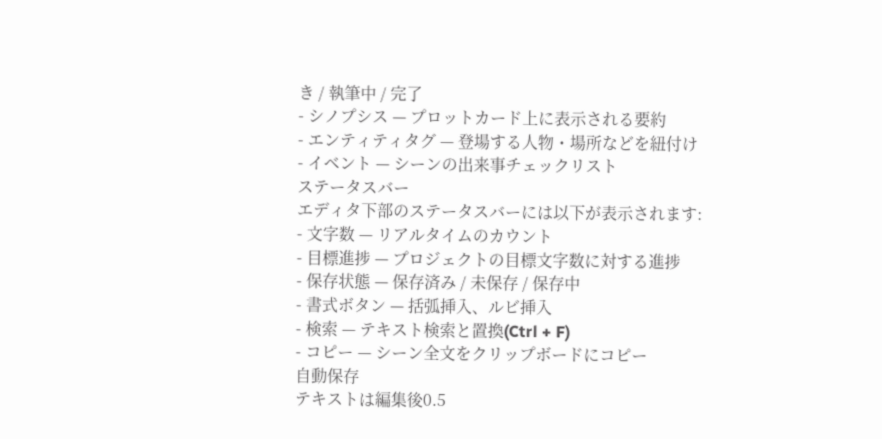き / 執筆中 / 完了
- シノプシス — プロットカード上に表示される要約
- エンティティタグ — 登場する人物・場所などを紐付け
- イベント — シーンの出来事チェックリスト
ステータスバー
エディタ下部のステータスバーには以下が表示されます:
- 文字数 — リアルタイムのカウント
- 目標進捗 — プロジェクトの目標文字数に対する進捗
- 保存状態 — 保存済み / 未保存 / 保存中
- 書式ボタン — 括弧挿入、ルビ挿入
- 検索 — テキスト検索と置換(Ctrl + F)
- コピー — シーン全文をクリップボードにコピー
自動保存
テキストは編集後0.5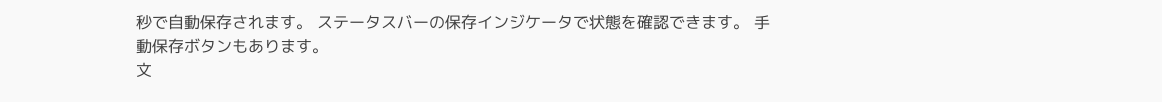秒で自動保存されます。 ステータスバーの保存インジケータで状態を確認できます。 手動保存ボタンもあります。
文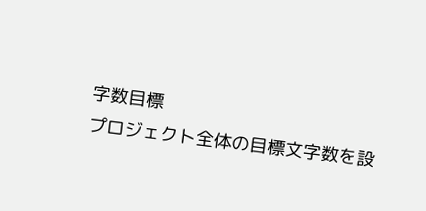字数目標
プロジェクト全体の目標文字数を設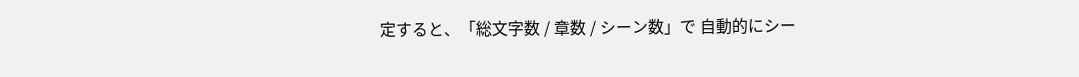定すると、「総文字数 / 章数 / シーン数」で 自動的にシー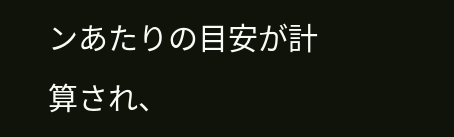ンあたりの目安が計算され、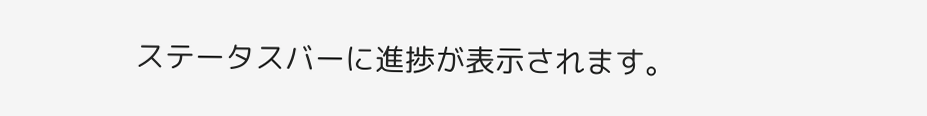ステータスバーに進捗が表示されます。